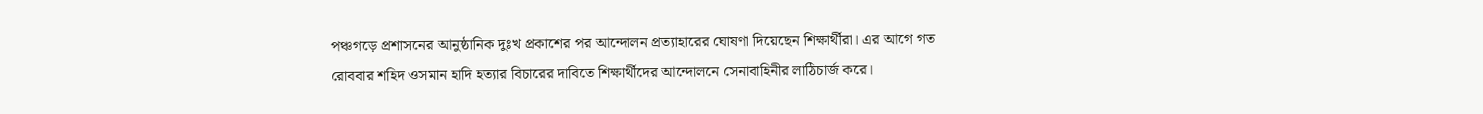পঞ্চগড়ে প্রশাসনের আনুষ্ঠানিক দুঃখ প্রকাশের পর আন্দোলন প্রত্যাহারের ঘোষণা দিয়েছেন শিক্ষার্থীরা। এর আগে গত রোববার শহিদ ওসমান হাদি হত্যার বিচারের দাবিতে শিক্ষার্থীদের আন্দোলনে সেনাবাহিনীর লাঠিচার্জ করে।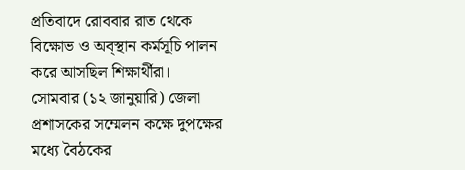প্রতিবাদে রোববার রাত থেকে বিক্ষোভ ও অব্স্থান কর্মসূচি পালন করে আসছিল শিক্ষার্থীরা।
সোমবার (১২ জানুয়ারি) জেলা প্রশাসকের সম্মেলন কক্ষে দুপক্ষের মধ্যে বৈঠকের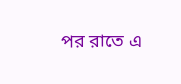পর রাতে এ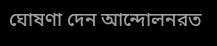ঘোষণা দেন আন্দোলনরত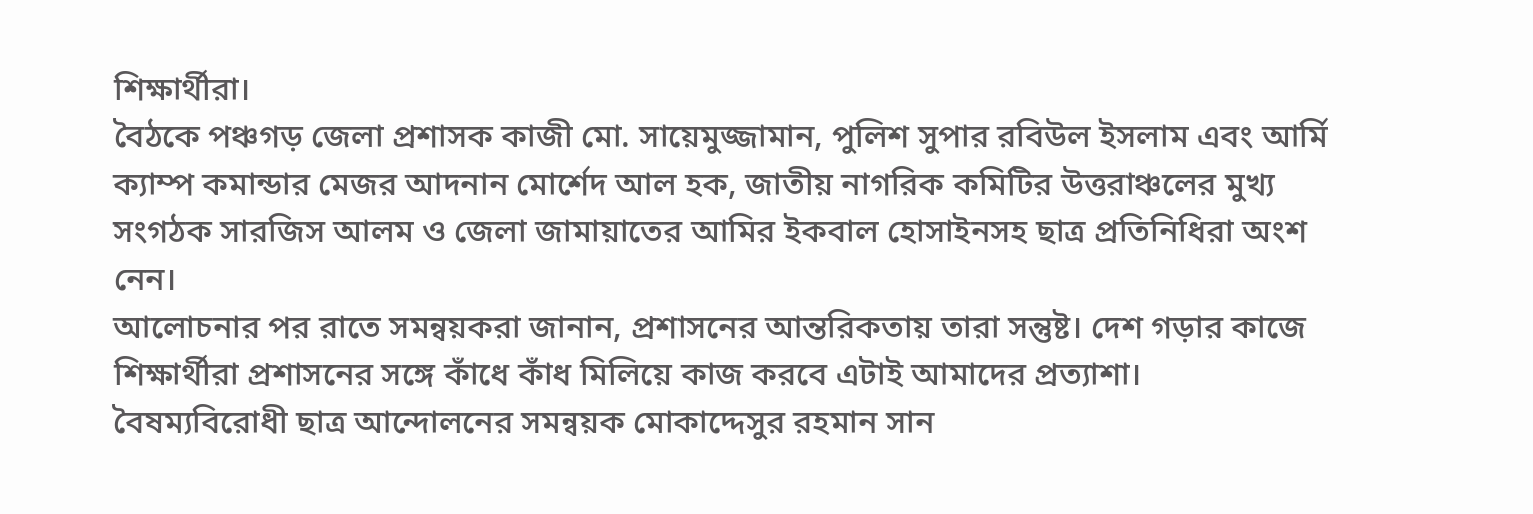শিক্ষার্থীরা।
বৈঠকে পঞ্চগড় জেলা প্রশাসক কাজী মো. সায়েমুজ্জামান, পুলিশ সুপার রবিউল ইসলাম এবং আর্মি ক্যাম্প কমান্ডার মেজর আদনান মোর্শেদ আল হক, জাতীয় নাগরিক কমিটির উত্তরাঞ্চলের মুখ্য সংগঠক সারজিস আলম ও জেলা জামায়াতের আমির ইকবাল হোসাইনসহ ছাত্র প্রতিনিধিরা অংশ নেন।
আলোচনার পর রাতে সমন্বয়করা জানান, প্রশাসনের আন্তরিকতায় তারা সন্তুষ্ট। দেশ গড়ার কাজে শিক্ষার্থীরা প্রশাসনের সঙ্গে কাঁধে কাঁধ মিলিয়ে কাজ করবে এটাই আমাদের প্রত্যাশা।
বৈষম্যবিরোধী ছাত্র আন্দোলনের সমন্বয়ক মোকাদ্দেসুর রহমান সান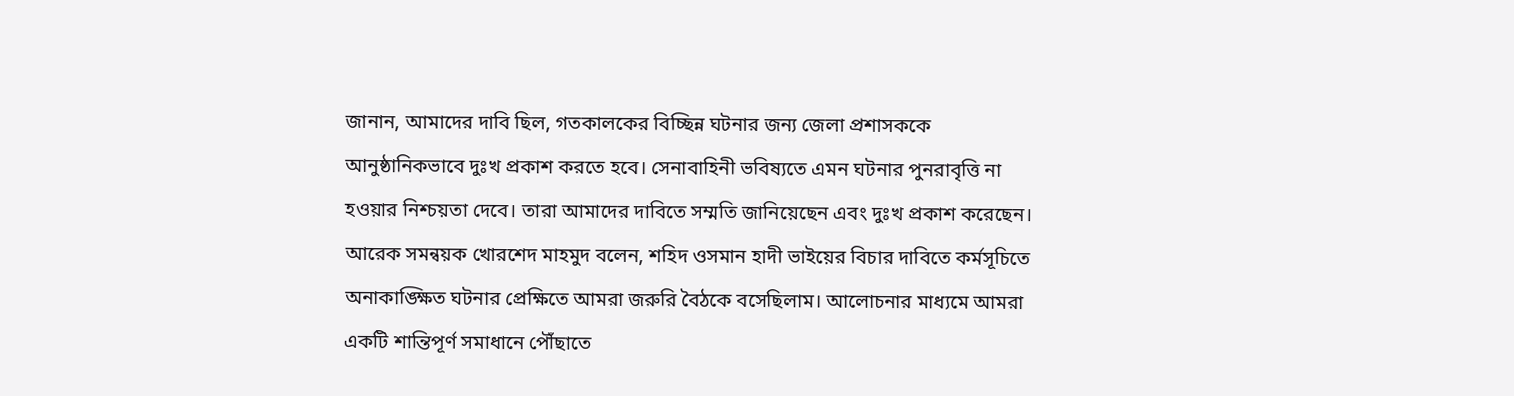জানান, আমাদের দাবি ছিল, গতকালকের বিচ্ছিন্ন ঘটনার জন্য জেলা প্রশাসককে আনুষ্ঠানিকভাবে দুঃখ প্রকাশ করতে হবে। সেনাবাহিনী ভবিষ্যতে এমন ঘটনার পুনরাবৃত্তি না হওয়ার নিশ্চয়তা দেবে। তারা আমাদের দাবিতে সম্মতি জানিয়েছেন এবং দুঃখ প্রকাশ করেছেন।
আরেক সমন্বয়ক খোরশেদ মাহমুদ বলেন, শহিদ ওসমান হাদী ভাইয়ের বিচার দাবিতে কর্মসূচিতে অনাকাঙ্ক্ষিত ঘটনার প্রেক্ষিতে আমরা জরুরি বৈঠকে বসেছিলাম। আলোচনার মাধ্যমে আমরা একটি শান্তিপূর্ণ সমাধানে পৌঁছাতে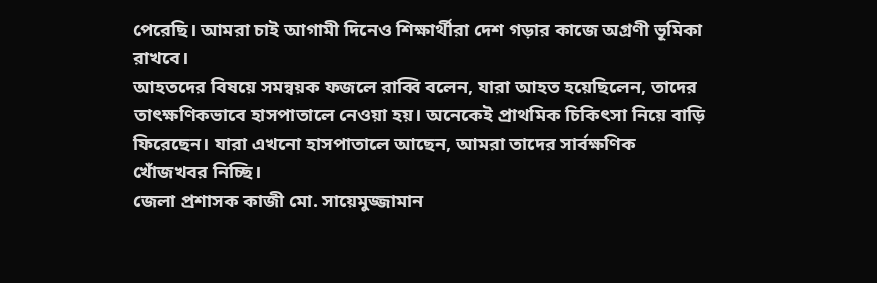পেরেছি। আমরা চাই আগামী দিনেও শিক্ষার্থীরা দেশ গড়ার কাজে অগ্রণী ভূমিকা রাখবে।
আহতদের বিষয়ে সমন্বয়ক ফজলে রাব্বি বলেন, যারা আহত হয়েছিলেন, তাদের তাৎক্ষণিকভাবে হাসপাতালে নেওয়া হয়। অনেকেই প্রাথমিক চিকিৎসা নিয়ে বাড়ি ফিরেছেন। যারা এখনো হাসপাতালে আছেন, আমরা তাদের সার্বক্ষণিক খোঁজখবর নিচ্ছি।
জেলা প্রশাসক কাজী মো. সায়েমুজ্জামান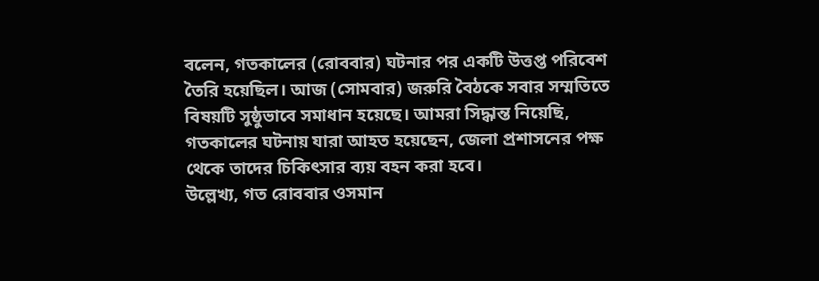বলেন, গতকালের (রোববার) ঘটনার পর একটি উত্তপ্ত পরিবেশ তৈরি হয়েছিল। আজ (সোমবার) জরুরি বৈঠকে সবার সম্মতিতে বিষয়টি সুষ্ঠুভাবে সমাধান হয়েছে। আমরা সিদ্ধান্ত নিয়েছি, গতকালের ঘটনায় যারা আহত হয়েছেন, জেলা প্রশাসনের পক্ষ থেকে তাদের চিকিৎসার ব্যয় বহন করা হবে।
উল্লেখ্য, গত রোববার ওসমান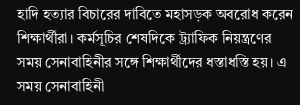হাদি হত্যার বিচারের দাবিতে মহাসড়ক অবরোধ করেন শিক্ষার্থীরা। কর্মসূচির শেষদিকে ট্র্যাফিক নিয়ন্ত্রণের সময় সেনাবাহিনীর সঙ্গে শিক্ষার্থীদের ধস্তাধস্তি হয়। এ সময় সেনাবাহিনী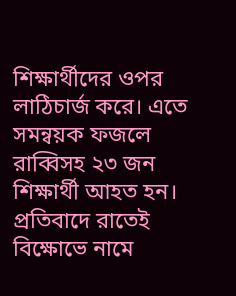শিক্ষার্থীদের ওপর লাঠিচার্জ করে। এতে সমন্বয়ক ফজলে রাব্বিসহ ২৩ জন শিক্ষার্থী আহত হন। প্রতিবাদে রাতেই বিক্ষোভে নামে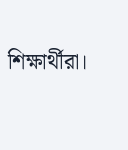শিক্ষার্থীরা।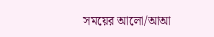সময়ের আলো/আআ